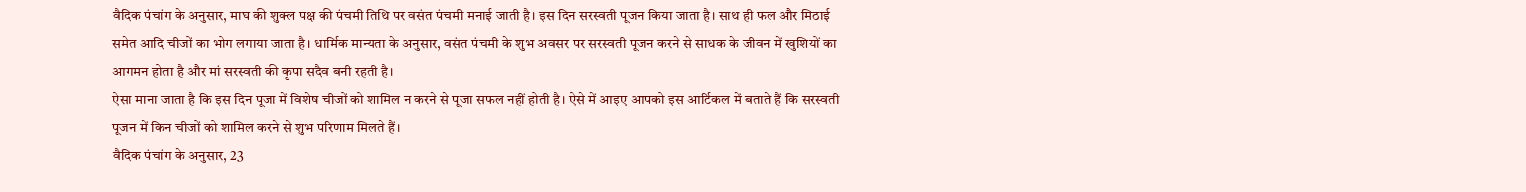वैदिक पंचांग के अनुसार, माघ की शुक्ल पक्ष की पंचमी तिथि पर वसंत पंचमी मनाई जाती है। इस दिन सरस्वती पूजन किया जाता है। साथ ही फल और मिठाई समेत आदि चीजों का भोग लगाया जाता है। धार्मिक मान्यता के अनुसार, वसंत पंचमी के शुभ अवसर पर सरस्वती पूजन करने से साधक के जीवन में खुशियों का आगमन होता है और मां सरस्वती की कृपा सदैव बनी रहती है।
ऐसा माना जाता है कि इस दिन पूजा में विशेष चीजों को शामिल न करने से पूजा सफल नहीं होती है। ऐसे में आइए आपको इस आर्टिकल में बताते हैं कि सरस्वती पूजन में किन चीजों को शामिल करने से शुभ परिणाम मिलते हैं।
वैदिक पंचांग के अनुसार, 23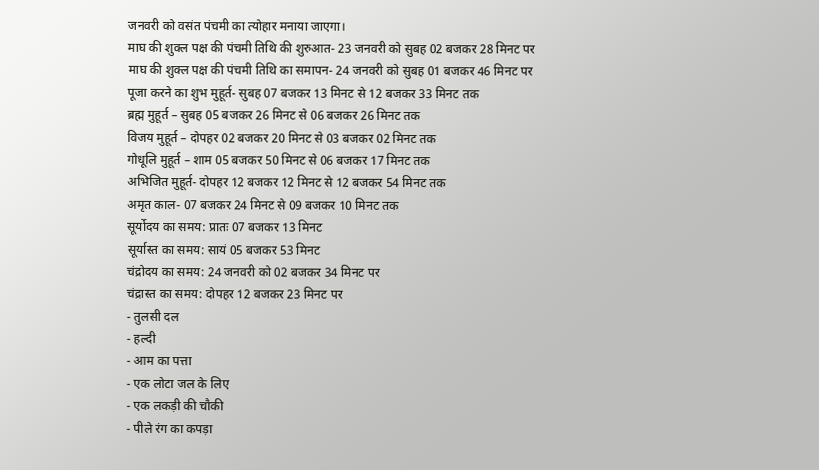जनवरी को वसंत पंचमी का त्योहार मनाया जाएगा।
माघ की शुक्ल पक्ष की पंचमी तिथि की शुरुआत- 23 जनवरी को सुबह 02 बजकर 28 मिनट पर
माघ की शुक्ल पक्ष की पंचमी तिथि का समापन- 24 जनवरी को सुबह 01 बजकर 46 मिनट पर
पूजा करने का शुभ मुहूर्त- सुबह 07 बजकर 13 मिनट से 12 बजकर 33 मिनट तक
ब्रह्म मुहूर्त – सुबह 05 बजकर 26 मिनट से 06 बजकर 26 मिनट तक
विजय मुहूर्त – दोपहर 02 बजकर 20 मिनट से 03 बजकर 02 मिनट तक
गोधूलि मुहूर्त – शाम 05 बजकर 50 मिनट से 06 बजकर 17 मिनट तक
अभिजित मुहूर्त- दोपहर 12 बजकर 12 मिनट से 12 बजकर 54 मिनट तक
अमृत काल- 07 बजकर 24 मिनट से 09 बजकर 10 मिनट तक
सूर्योदय का समय: प्रातः 07 बजकर 13 मिनट
सूर्यास्त का समय: सायं 05 बजकर 53 मिनट
चंद्रोदय का समय: 24 जनवरी को 02 बजकर 34 मिनट पर
चंद्रास्त का समय: दोपहर 12 बजकर 23 मिनट पर
- तुलसी दल
- हल्दी
- आम का पत्ता
- एक लोटा जल के लिए
- एक लकड़ी की चौकी
- पीले रंग का कपड़ा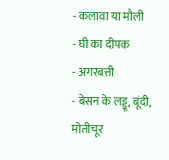- कलावा या मौली
- घी का दीपक
- अगरबत्ती
- बेसन के लड्डू, बूंदी, मोतीचूर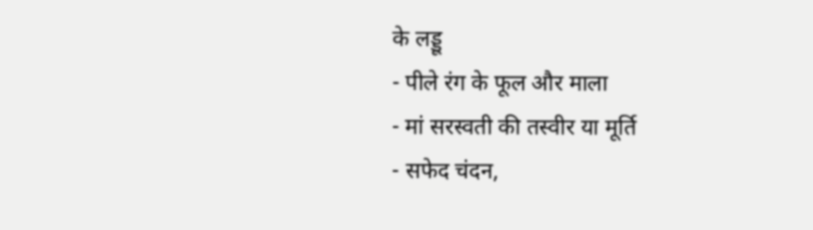के लड्डू
- पीले रंग के फूल और माला
- मां सरस्वती की तस्वीर या मूर्ति
- सफेद चंदन,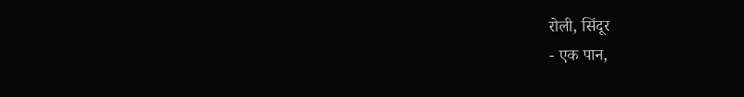रोली, सिंदूर
- एक पान,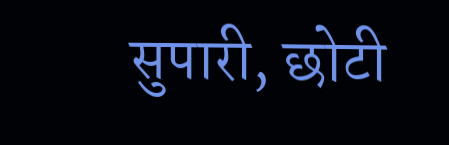सुपारी, छोटी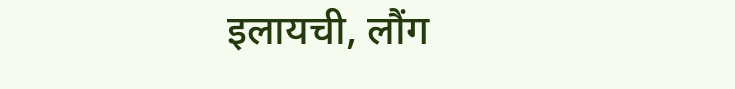इलायची, लौंग